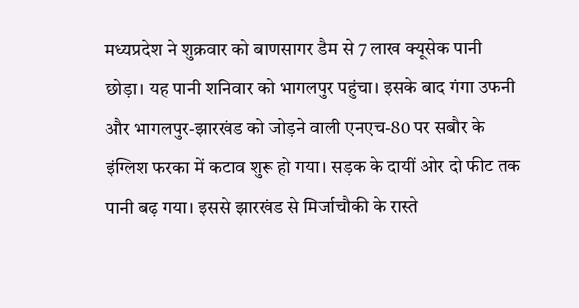मध्यप्रदेश ने शुक्रवार को बाणसागर डैम से 7 लाख क्यूसेक पानी छोड़ा। यह पानी शनिवार को भागलपुर पहुंचा। इसके बाद गंगा उफनी और भागलपुर-झारखंड को जोड़ने वाली एनएच-80 पर सबौर के इंग्लिश फरका में कटाव शुरू हो गया। सड़क के दायीं ओर दो फीट तक पानी बढ़ गया। इससे झारखंड से मिर्जाचौकी के रास्ते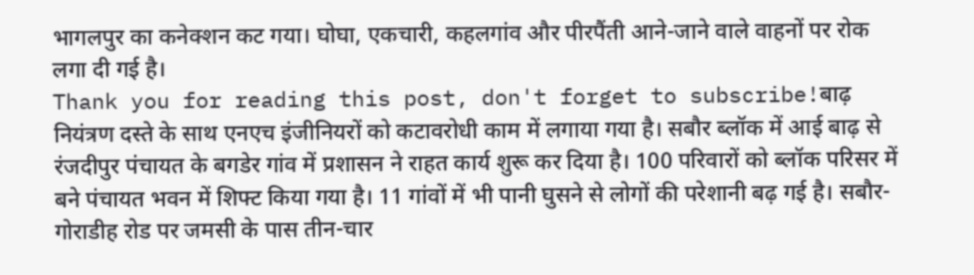भागलपुर का कनेक्शन कट गया। घोघा, एकचारी, कहलगांव और पीरपैंती आने-जाने वाले वाहनों पर रोक लगा दी गई है।
Thank you for reading this post, don't forget to subscribe!बाढ़ नियंत्रण दस्ते के साथ एनएच इंजीनियरों को कटावरोधी काम में लगाया गया है। सबौर ब्लॉक में आई बाढ़ से रंजदीपुर पंचायत के बगडेर गांव में प्रशासन ने राहत कार्य शुरू कर दिया है। 100 परिवारों को ब्लॉक परिसर में बने पंचायत भवन में शिफ्ट किया गया है। 11 गांवों में भी पानी घुसने से लोगों की परेशानी बढ़ गई है। सबौर-गोराडीह रोड पर जमसी के पास तीन-चार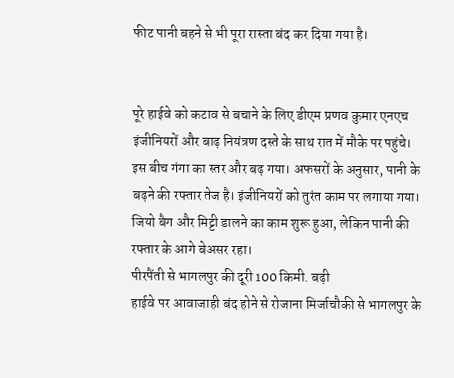फीट पानी बहने से भी पूरा रास्ता बंद कर दिया गया है।


पूरे हाईवे को कटाव से बचाने के लिए डीएम प्रणव कुमार एनएच इंजीनियरों और बाढ़ नियंत्रण दस्ते के साथ रात में मौके पर पहुंचे। इस बीच गंगा का स्तर और बढ़ गया। अफसरों के अनुसार, पानी के बढ़ने की रफ्तार तेज है। इंजीनियरों को तुरंत काम पर लगाया गया। जियो बैग और मिट्टी डालने का काम शुरू हुआ, लेकिन पानी की रफ्तार के आगे बेअसर रहा।
पीरपैंती से भागलपुर की दूरी 100 किमी. बढ़ी
हाईवे पर आवाजाही बंद होने से रोजाना मिर्जाचौकी से भागलपुर के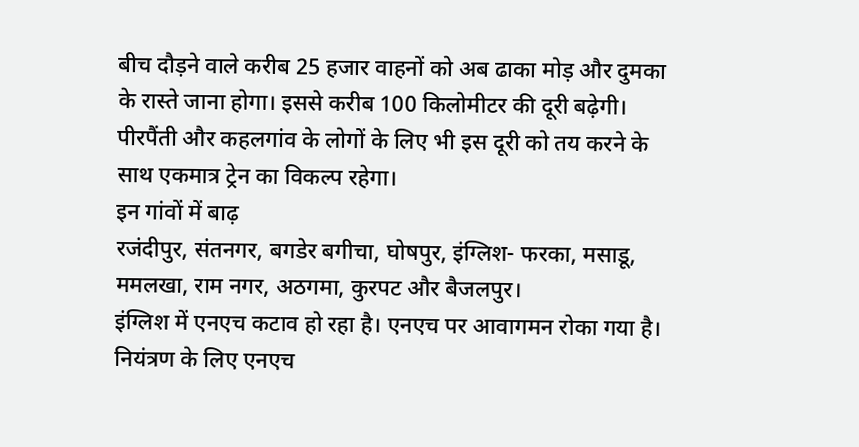बीच दौड़ने वाले करीब 25 हजार वाहनों को अब ढाका मोड़ और दुमका के रास्ते जाना होगा। इससे करीब 100 किलोमीटर की दूरी बढ़ेगी। पीरपैंती और कहलगांव के लोगों के लिए भी इस दूरी को तय करने के साथ एकमात्र ट्रेन का विकल्प रहेगा।
इन गांवों में बाढ़
रजंदीपुर, संतनगर, बगडेर बगीचा, घोषपुर, इंग्लिश- फरका, मसाडू, ममलखा, राम नगर, अठगमा, कुरपट और बैजलपुर।
इंग्लिश में एनएच कटाव हो रहा है। एनएच पर आवागमन रोका गया है। नियंत्रण के लिए एनएच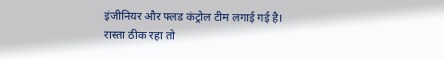इंजीनियर और फ्लड कंट्रोल टीम लगाई गई है। रास्ता ठीक रहा तो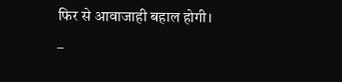फिर से आवाजाही बहाल होगी।
–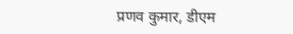प्रणव कुमार, डीएम